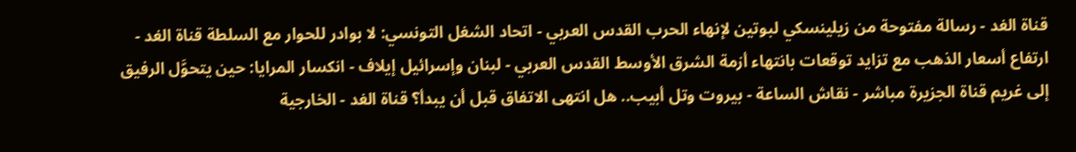قناة الغد - رسالة مفتوحة من زيلينسكي لبوتين لإنهاء الحرب القدس العربي - اتحاد الشغل التونسي: لا بوادر للحوار مع السلطة قناة الغد - ارتفاع أسعار الذهب مع تزايد توقعات بانتهاء أزمة الشرق الأوسط القدس العربي - لبنان وإسرائيل إيلاف - انكسار المرايا: حين يتحوَّل الرفيق إلى غريم قناة الجزيرة مباشر - نقاش الساعة - بيروت وتل أبيب.. هل انتهى الاتفاق قبل أن يبدأ؟ قناة الغد - الخارجية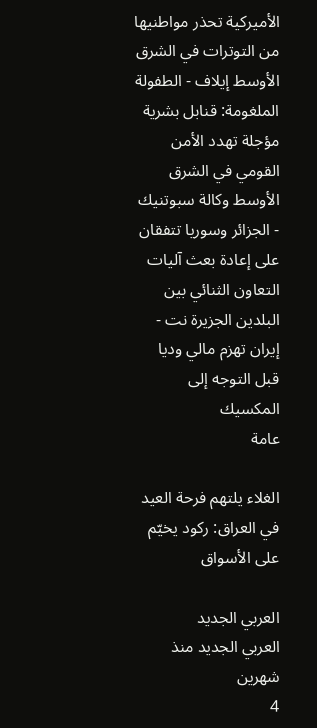الأميركية تحذر مواطنيها من التوترات في الشرق الأوسط إيلاف - الطفولة الملغومة: قنابل بشرية مؤجلة تهدد الأمن القومي في الشرق الأوسط وكالة سبوتنيك - الجزائر وسوريا تتفقان على إعادة بعث آليات التعاون الثنائي بين البلدين الجزيرة نت - إيران تهزم مالي وديا قبل التوجه إلى المكسيك
عامة

الغلاء يلتهم فرحة العيد في العراق: ركود يخيّم على الأسواق

العربي الجديد
العربي الجديد منذ شهرين
4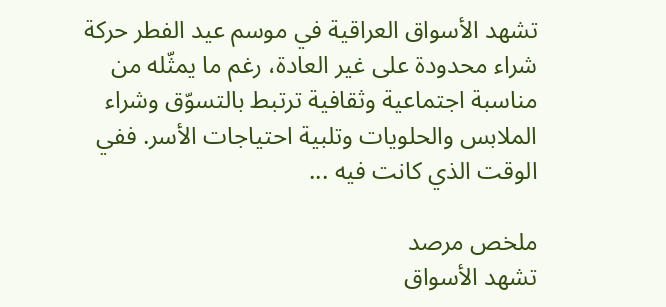تشهد الأسواق العراقية في موسم عيد الفطر حركة شراء محدودة على غير العادة، رغم ما يمثّله من مناسبة اجتماعية وثقافية ترتبط بالتسوّق وشراء الملابس والحلويات وتلبية احتياجات الأسر. ففي الوقت الذي كانت فيه ...

ملخص مرصد
تشهد الأسواق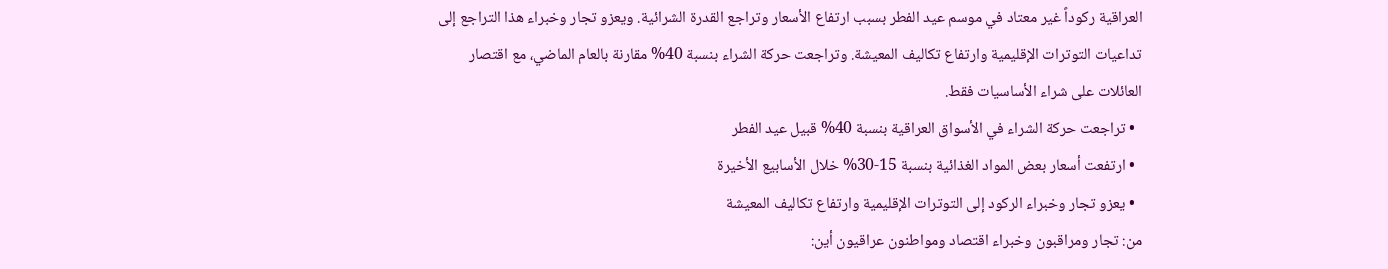العراقية ركوداً غير معتاد في موسم عيد الفطر بسبب ارتفاع الأسعار وتراجع القدرة الشرائية. ويعزو تجار وخبراء هذا التراجع إلى تداعيات التوترات الإقليمية وارتفاع تكاليف المعيشة. وتراجعت حركة الشراء بنسبة 40% مقارنة بالعام الماضي، مع اقتصار العائلات على شراء الأساسيات فقط.
  • تراجعت حركة الشراء في الأسواق العراقية بنسبة 40% قبيل عيد الفطر
  • ارتفعت أسعار بعض المواد الغذائية بنسبة 15-30% خلال الأسابيع الأخيرة
  • يعزو تجار وخبراء الركود إلى التوترات الإقليمية وارتفاع تكاليف المعيشة
من: تجار ومراقبون وخبراء اقتصاد ومواطنون عراقيون أين: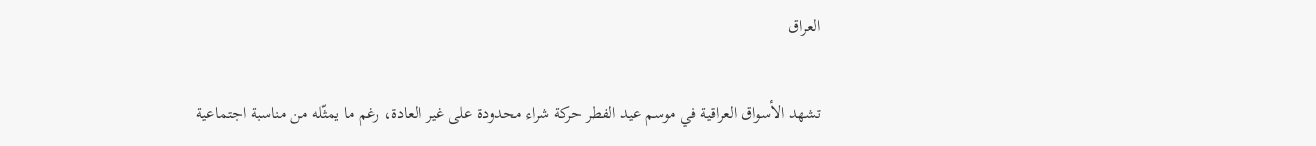العراق

تشهد الأسواق العراقية في موسم عيد الفطر حركة شراء محدودة على غير العادة، رغم ما يمثّله من مناسبة اجتماعية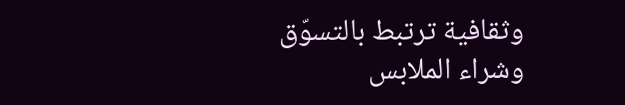وثقافية ترتبط بالتسوّق وشراء الملابس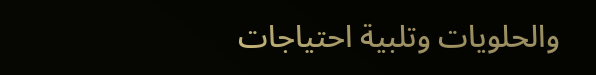والحلويات وتلبية احتياجات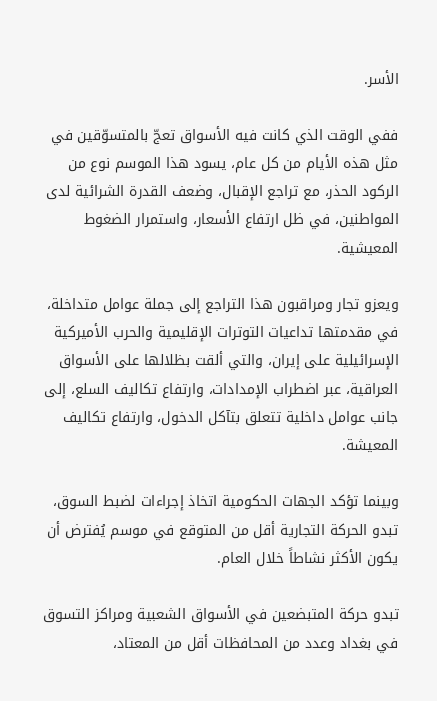الأسر.

ففي الوقت الذي كانت فيه الأسواق تعجّ بالمتسوّقين في مثل هذه الأيام من كل عام، يسود هذا الموسم نوع من الركود الحذر، مع تراجع الإقبال، وضعف القدرة الشرائية لدى المواطنين، في ظل ارتفاع الأسعار، واستمرار الضغوط المعيشية.

ويعزو تجار ومراقبون هذا التراجع إلى جملة عوامل متداخلة، في مقدمتها تداعيات التوترات الإقليمية والحرب الأميركية الإسرائيلية على إيران، والتي ألقت بظلالها على الأسواق العراقية، عبر اضطراب الإمدادات، وارتفاع تكاليف السلع، إلى جانب عوامل داخلية تتعلق بتآكل الدخول، وارتفاع تكاليف المعيشة.

وبينما تؤكد الجهات الحكومية اتخاذ إجراءات لضبط السوق، تبدو الحركة التجارية أقل من المتوقع في موسم يُفترض أن يكون الأكثر نشاطاً خلال العام.

تبدو حركة المتبضعين في الأسواق الشعبية ومراكز التسوق في بغداد وعدد من المحافظات أقل من المعتاد،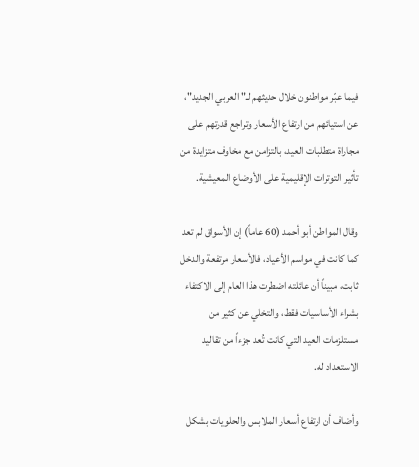فيما عبّر مواطنون خلال حديثهم لـ" العربي الجديد"، عن استيائهم من ارتفاع الأسعار وتراجع قدرتهم على مجاراة متطلبات العيد، بالتزامن مع مخاوف متزايدة من تأثير التوترات الإقليمية على الأوضاع المعيشية.

وقال المواطن أبو أحمد (60 عاماً) إن الأسواق لم تعد كما كانت في مواسم الأعياد، فالأسعار مرتفعة والدخل ثابت، مبيناً أن عائلته اضطرت هذا العام إلى الاكتفاء بشراء الأساسيات فقط، والتخلي عن كثير من مستلزمات العيد التي كانت تُعد جزءاً من تقاليد الاستعداد له.

وأضاف أن ارتفاع أسعار الملابس والحلويات بشكل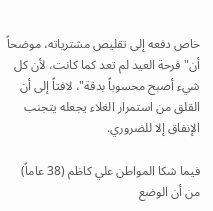خاص دفعه إلى تقليص مشترياته، موضحاً أن" فرحة العيد لم تعد كما كانت، لأن كل شيء أصبح محسوباً بدقة"، لافتاً إلى أن القلق من استمرار الغلاء يجعله يتجنب الإنفاق إلا للضروري.

فيما شكا المواطن علي كاظم (38 عاماً) من أن الوضع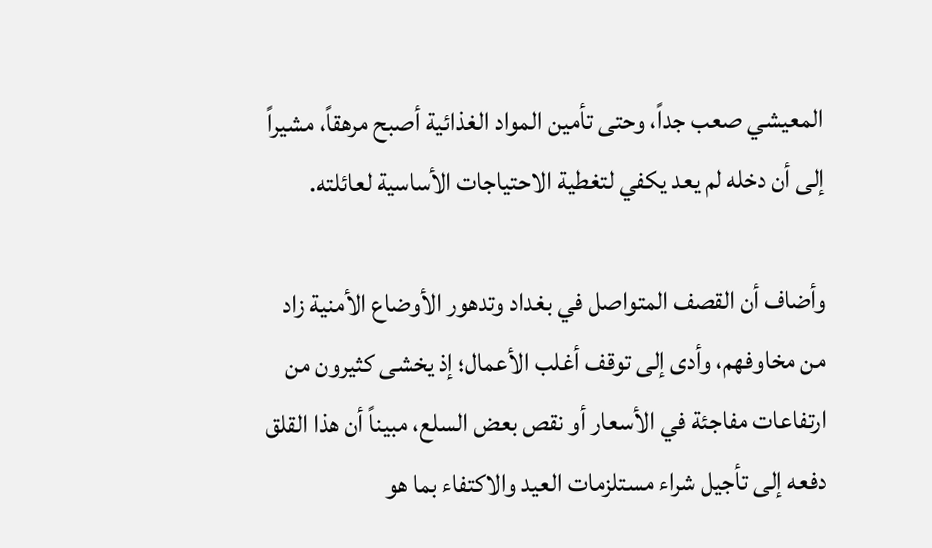المعيشي صعب جداً، وحتى تأمين المواد الغذائية أصبح مرهقاً، مشيراً إلى أن دخله لم يعد يكفي لتغطية الاحتياجات الأساسية لعائلته.

وأضاف أن القصف المتواصل في بغداد وتدهور الأوضاع الأمنية زاد من مخاوفهم، وأدى إلى توقف أغلب الأعمال؛ إذ يخشى كثيرون من ارتفاعات مفاجئة في الأسعار أو نقص بعض السلع، مبيناً أن هذا القلق دفعه إلى تأجيل شراء مستلزمات العيد والاكتفاء بما هو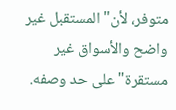متوفر، لأن" المستقبل غير واضح والأسواق غير مستقرة" على حد وصفه.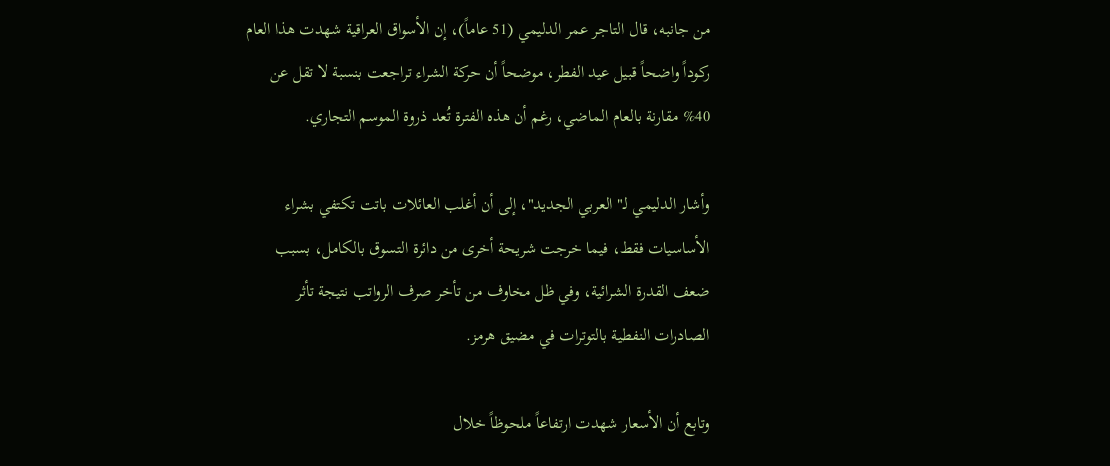من جانبه، قال التاجر عمر الدليمي (51 عاماً)، إن الأسواق العراقية شهدت هذا العام ركوداً واضحاً قبيل عيد الفطر، موضحاً أن حركة الشراء تراجعت بنسبة لا تقل عن 40% مقارنة بالعام الماضي، رغم أن هذه الفترة تُعد ذروة الموسم التجاري.

وأشار الدليمي لـ" العربي الجديد"، إلى أن أغلب العائلات باتت تكتفي بشراء الأساسيات فقط، فيما خرجت شريحة أخرى من دائرة التسوق بالكامل، بسبب ضعف القدرة الشرائية، وفي ظل مخاوف من تأخر صرف الرواتب نتيجة تأثر الصادرات النفطية بالتوترات في مضيق هرمز.

وتابع أن الأسعار شهدت ارتفاعاً ملحوظاً خلال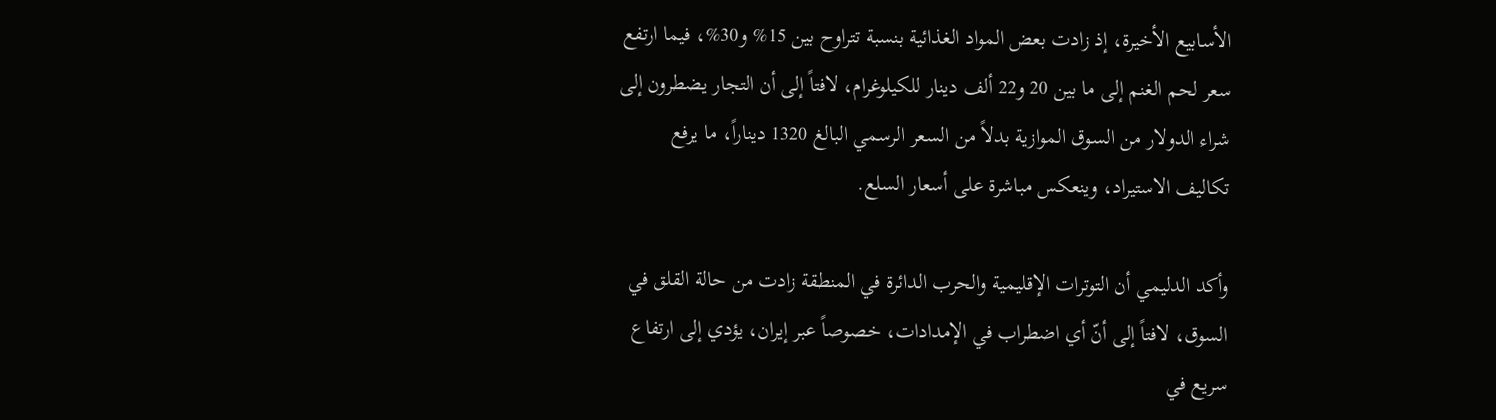الأسابيع الأخيرة، إذ زادت بعض المواد الغذائية بنسبة تتراوح بين 15% و30%، فيما ارتفع سعر لحم الغنم إلى ما بين 20 و22 ألف دينار للكيلوغرام، لافتاً إلى أن التجار يضطرون إلى شراء الدولار من السوق الموازية بدلاً من السعر الرسمي البالغ 1320 ديناراً، ما يرفع تكاليف الاستيراد، وينعكس مباشرة على أسعار السلع.

وأكد الدليمي أن التوترات الإقليمية والحرب الدائرة في المنطقة زادت من حالة القلق في السوق، لافتاً إلى أنّ أي اضطراب في الإمدادات، خصوصاً عبر إيران، يؤدي إلى ارتفاع سريع في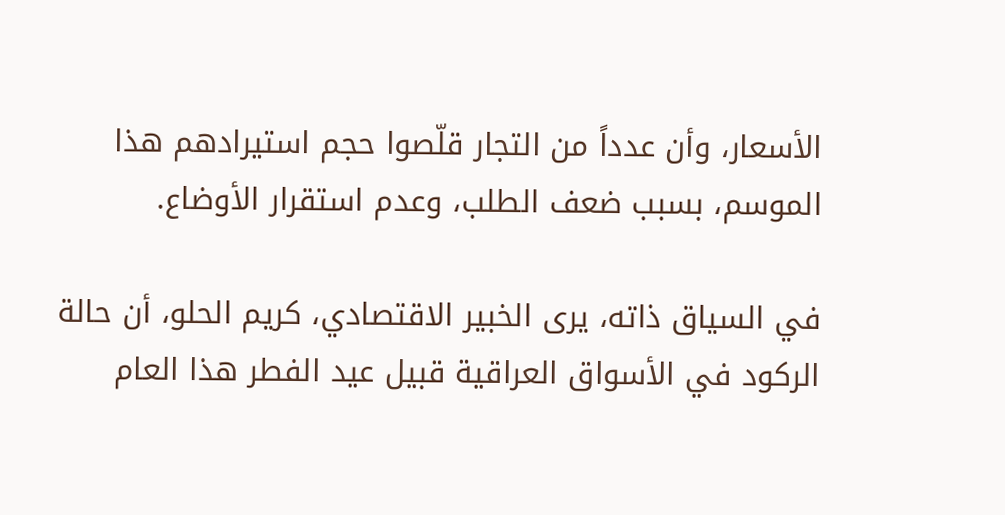الأسعار، وأن عدداً من التجار قلّصوا حجم استيرادهم هذا الموسم، بسبب ضعف الطلب، وعدم استقرار الأوضاع.

في السياق ذاته، يرى الخبير الاقتصادي، كريم الحلو، أن حالة الركود في الأسواق العراقية قبيل عيد الفطر هذا العام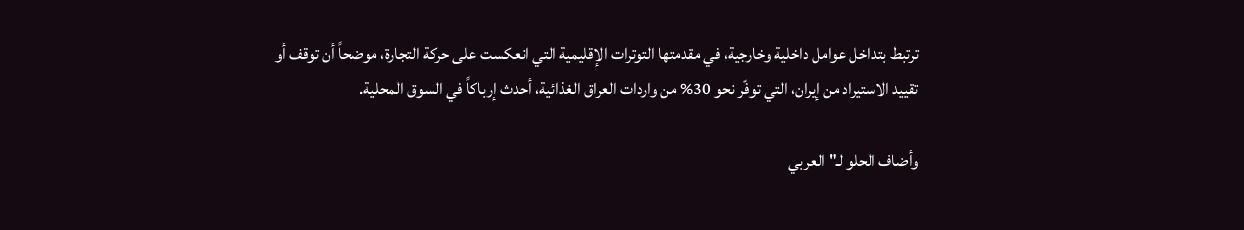ترتبط بتداخل عوامل داخلية وخارجية، في مقدمتها التوترات الإقليمية التي انعكست على حركة التجارة، موضحاً أن توقف أو تقييد الاستيراد من إيران، التي توفّر نحو 30% من واردات العراق الغذائية، أحدث إرباكاً في السوق المحلية.

وأضاف الحلو لـ" العربي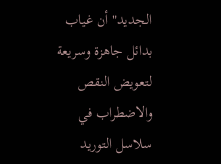الجديد" أن غياب بدائل جاهزة وسريعة لتعويض النقص والاضطراب في سلاسل التوريد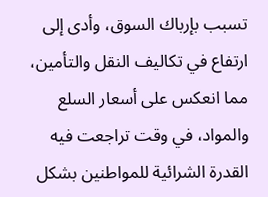تسبب بإرباك السوق، وأدى إلى ارتفاع في تكاليف النقل والتأمين، مما انعكس على أسعار السلع والمواد، في وقت تراجعت فيه القدرة الشرائية للمواطنين بشكل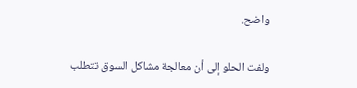واضح.

ولفت الحلو إلى أن معالجة مشاكل السوق تتطلب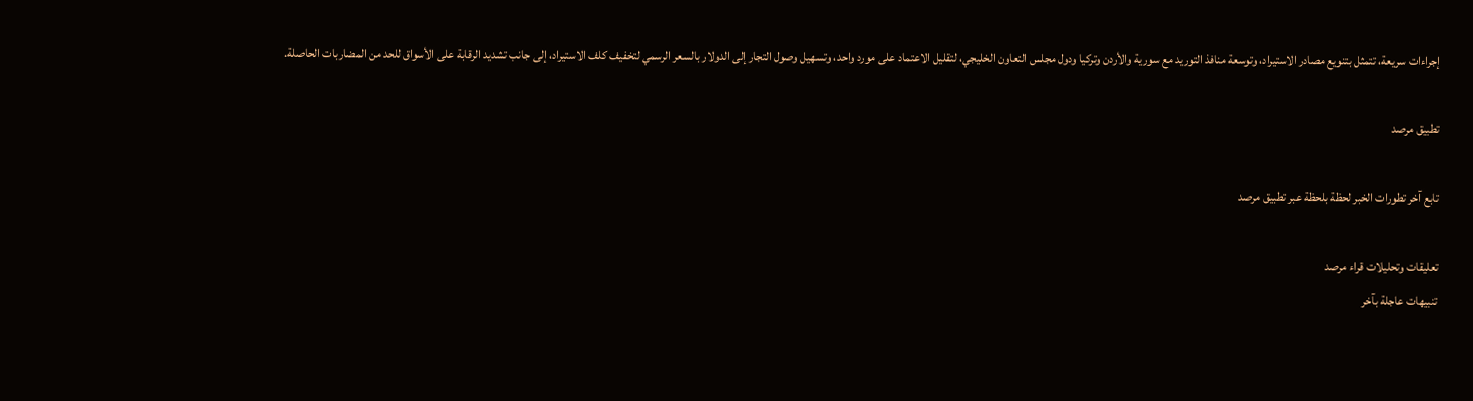إجراءات سريعة، تتمثل بتنويع مصادر الاستيراد، وتوسعة منافذ التوريد مع سورية والأردن وتركيا ودول مجلس التعاون الخليجي، لتقليل الاعتماد على مورد واحد، وتسهيل وصول التجار إلى الدولار بالسعر الرسمي لتخفيف كلف الاستيراد، إلى جانب تشديد الرقابة على الأسواق للحد من المضاربات الحاصلة.

تطبيق مرصد

تابع آخر تطورات الخبر لحظة بلحظة عبر تطبيق مرصد

تعليقات وتحليلات قراء مرصد
تنبيهات عاجلة بآخر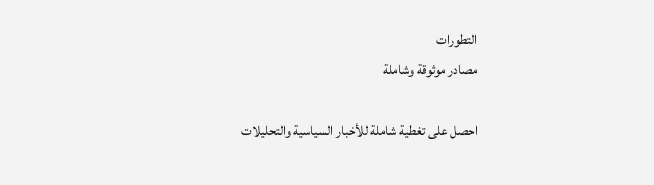التطورات
مصادر موثوقة وشاملة

احصل على تغطية شاملة للأخبار السياسية والتحليلات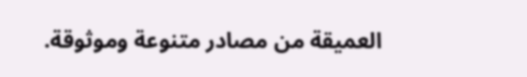العميقة من مصادر متنوعة وموثوقة.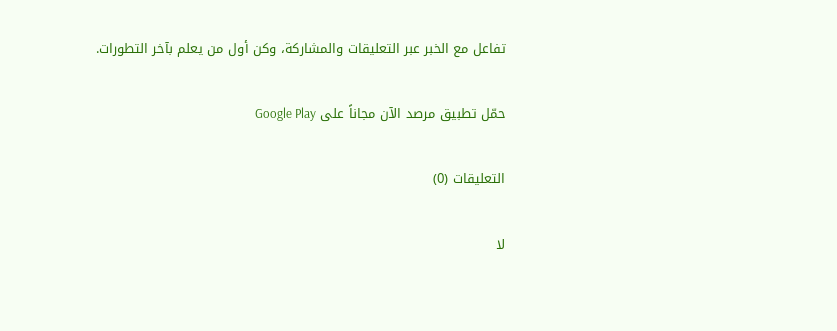تفاعل مع الخبر عبر التعليقات والمشاركة، وكن أول من يعلم بآخر التطورات.

حمّل تطبيق مرصد الآن مجاناً على Google Play

التعليقات (0)

لا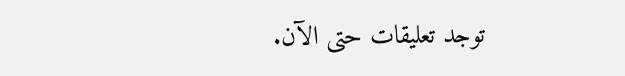توجد تعليقات حتى الآن.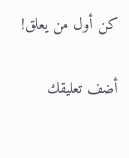كن أول من يعلق!

أضف تعليقك